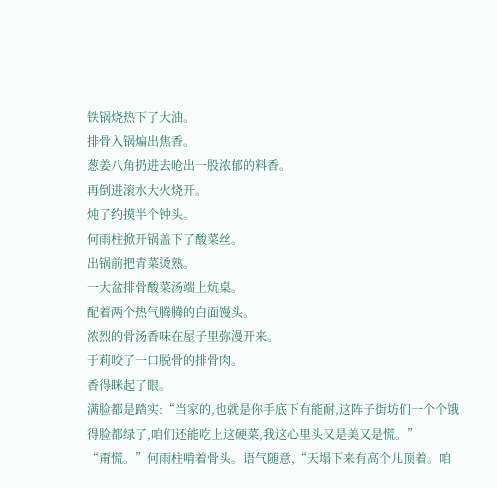铁锅烧热下了大油。
排骨入锅煸出焦香。
葱姜八角扔进去呛出一股浓郁的料香。
再倒进滚水大火烧开。
炖了约摸半个钟头。
何雨柱掀开锅盖下了酸菜丝。
出锅前把青菜烫熟。
一大盆排骨酸菜汤端上炕桌。
配着两个热气腾腾的白面馒头。
浓烈的骨汤香味在屋子里弥漫开来。
于莉咬了一口脱骨的排骨肉。
香得眯起了眼。
满脸都是踏实:“当家的,也就是你手底下有能耐,这阵子街坊们一个个饿得脸都绿了,咱们还能吃上这硬菜,我这心里头又是美又是慌。”
“甭慌。”何雨柱啃着骨头。语气随意,“天塌下来有高个儿顶着。咱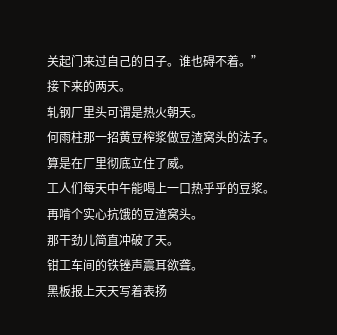关起门来过自己的日子。谁也碍不着。”
接下来的两天。
轧钢厂里头可谓是热火朝天。
何雨柱那一招黄豆榨浆做豆渣窝头的法子。
算是在厂里彻底立住了威。
工人们每天中午能喝上一口热乎乎的豆浆。
再啃个实心抗饿的豆渣窝头。
那干劲儿简直冲破了天。
钳工车间的铁锉声震耳欲聋。
黑板报上天天写着表扬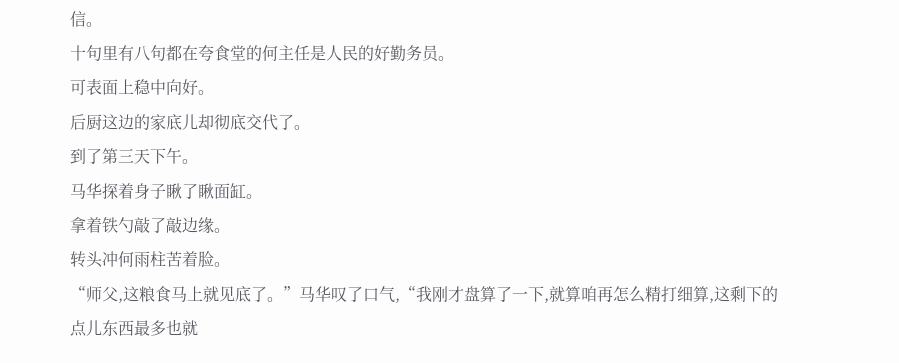信。
十句里有八句都在夸食堂的何主任是人民的好勤务员。
可表面上稳中向好。
后厨这边的家底儿却彻底交代了。
到了第三天下午。
马华探着身子瞅了瞅面缸。
拿着铁勺敲了敲边缘。
转头冲何雨柱苦着脸。
“师父,这粮食马上就见底了。”马华叹了口气,“我刚才盘算了一下,就算咱再怎么精打细算,这剩下的点儿东西最多也就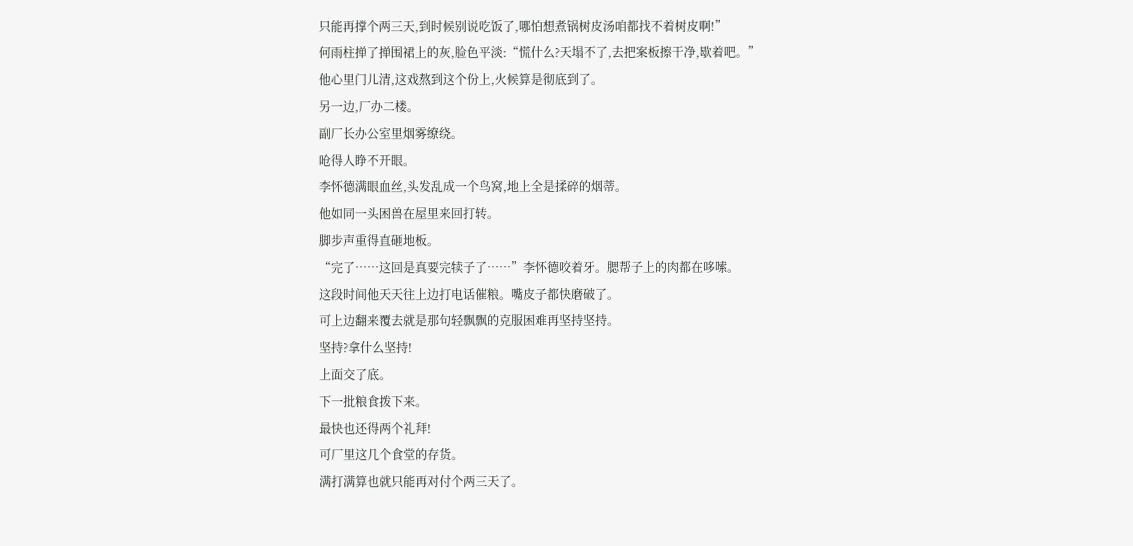只能再撑个两三天,到时候别说吃饭了,哪怕想煮锅树皮汤咱都找不着树皮啊!”
何雨柱掸了掸围裙上的灰,脸色平淡:“慌什么?天塌不了,去把案板擦干净,歇着吧。”
他心里门儿清,这戏熬到这个份上,火候算是彻底到了。
另一边,厂办二楼。
副厂长办公室里烟雾缭绕。
呛得人睁不开眼。
李怀德满眼血丝,头发乱成一个鸟窝,地上全是揉碎的烟蒂。
他如同一头困兽在屋里来回打转。
脚步声重得直砸地板。
“完了……这回是真要完犊子了……”李怀德咬着牙。腮帮子上的肉都在哆嗦。
这段时间他天天往上边打电话催粮。嘴皮子都快磨破了。
可上边翻来覆去就是那句轻飘飘的克服困难再坚持坚持。
坚持?拿什么坚持!
上面交了底。
下一批粮食拨下来。
最快也还得两个礼拜!
可厂里这几个食堂的存货。
满打满算也就只能再对付个两三天了。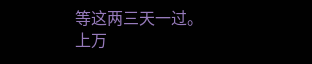等这两三天一过。
上万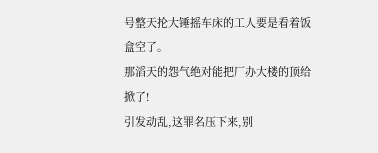号整天抡大锤摇车床的工人要是看着饭盒空了。
那滔天的怨气绝对能把厂办大楼的顶给掀了!
引发动乱,这罪名压下来,别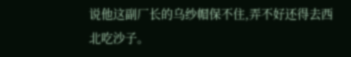说他这副厂长的乌纱帽保不住,弄不好还得去西北吃沙子。